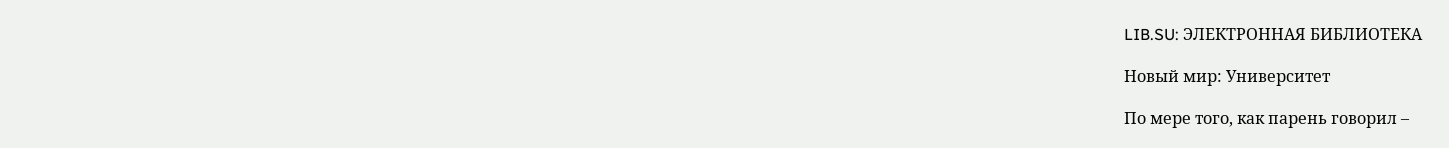LIB.SU: ЭЛЕКТРОННАЯ БИБЛИОТЕКА

Новый мир: Университет

По мере того, как парень говорил –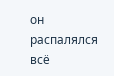он распалялся всё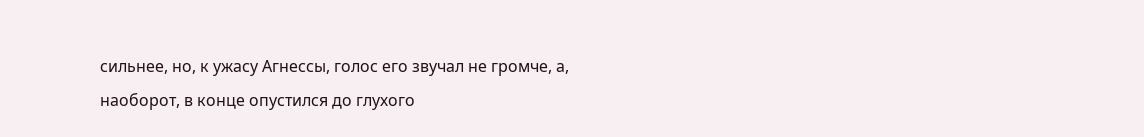сильнее, но, к ужасу Агнессы, голос его звучал не громче, а, наоборот, в конце опустился до глухого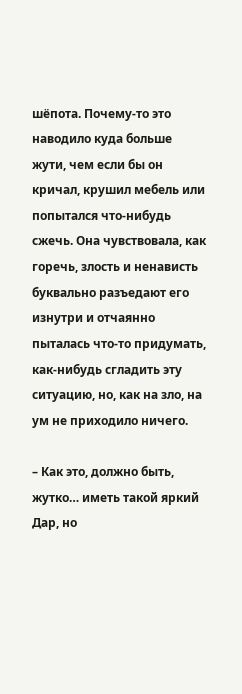шёпота. Почему‑то это наводило куда больше жути, чем если бы он кричал, крушил мебель или попытался что‑нибудь сжечь. Она чувствовала, как горечь, злость и ненависть буквально разъедают его изнутри и отчаянно пыталась что‑то придумать, как‑нибудь сгладить эту ситуацию, но, как на зло, на ум не приходило ничего.

– Как это, должно быть, жутко… иметь такой яркий Дар, но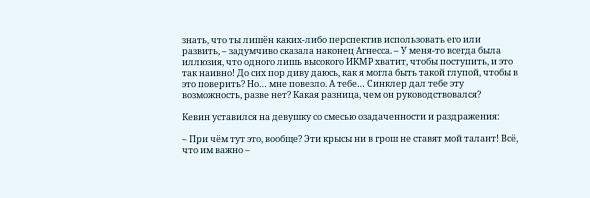знать, что ты лишён каких‑либо перспектив использовать его или развить, – задумчиво сказала наконец Агнесса. – У меня‑то всегда была иллюзия, что одного лишь высокого ИКМР хватит, чтобы поступить, и это так наивно! До сих пор диву даюсь, как я могла быть такой глупой, чтобы в это поверить? Но… мне повезло. А тебе… Синклер дал тебе эту возможность, разве нет? Какая разница, чем он руководствовался?

Кевин уставился на девушку со смесью озадаченности и раздражения:

– При чём тут это, вообще? Эти крысы ни в грош не ставят мой талант! Всё, что им важно –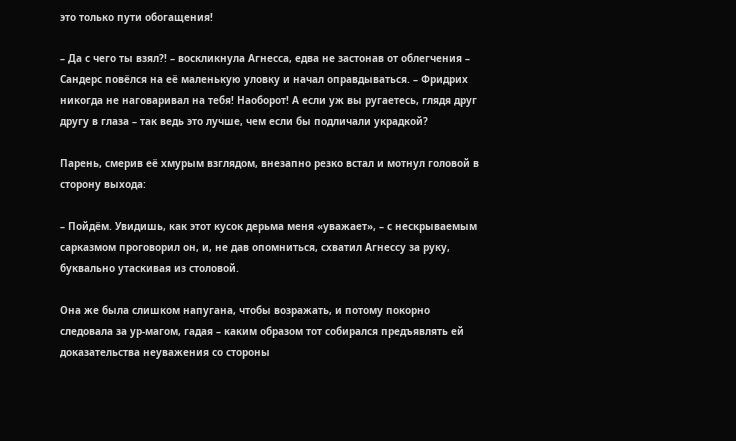это только пути обогащения!

– Да с чего ты взял?! – воскликнула Агнесса, едва не застонав от облегчения – Сандерс повёлся на её маленькую уловку и начал оправдываться. – Фридрих никогда не наговаривал на тебя! Наоборот! А если уж вы ругаетесь, глядя друг другу в глаза – так ведь это лучше, чем если бы подличали украдкой?

Парень, смерив её хмурым взглядом, внезапно резко встал и мотнул головой в сторону выхода:

– Пойдём. Увидишь, как этот кусок дерьма меня «уважает», – с нескрываемым сарказмом проговорил он, и, не дав опомниться, схватил Агнессу за руку, буквально утаскивая из столовой.

Она же была слишком напугана, чтобы возражать, и потому покорно следовала за ур‑магом, гадая – каким образом тот собирался предъявлять ей доказательства неуважения со стороны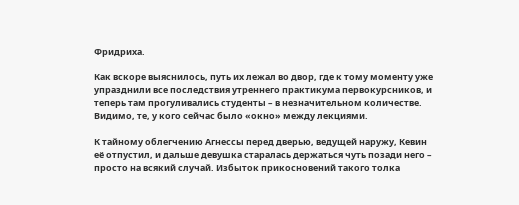Фридриха.

Как вскоре выяснилось, путь их лежал во двор, где к тому моменту уже упразднили все последствия утреннего практикума первокурсников, и теперь там прогуливались студенты – в незначительном количестве. Видимо, те, у кого сейчас было «окно» между лекциями.

К тайному облегчению Агнессы перед дверью, ведущей наружу, Кевин её отпустил, и дальше девушка старалась держаться чуть позади него – просто на всякий случай. Избыток прикосновений такого толка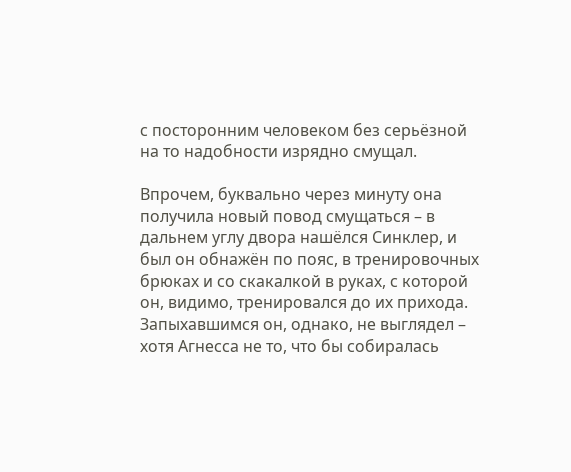с посторонним человеком без серьёзной на то надобности изрядно смущал.

Впрочем, буквально через минуту она получила новый повод смущаться – в дальнем углу двора нашёлся Синклер, и был он обнажён по пояс, в тренировочных брюках и со скакалкой в руках, с которой он, видимо, тренировался до их прихода. Запыхавшимся он, однако, не выглядел – хотя Агнесса не то, что бы собиралась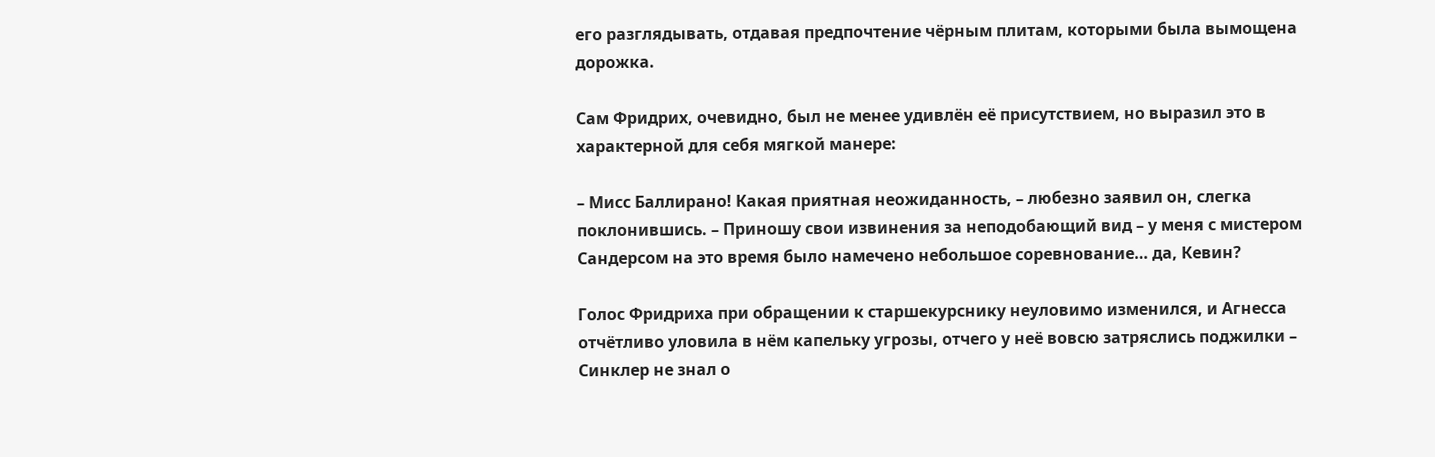его разглядывать, отдавая предпочтение чёрным плитам, которыми была вымощена дорожка.

Сам Фридрих, очевидно, был не менее удивлён её присутствием, но выразил это в характерной для себя мягкой манере:

– Мисс Баллирано! Какая приятная неожиданность, – любезно заявил он, слегка поклонившись. – Приношу свои извинения за неподобающий вид – у меня с мистером Сандерсом на это время было намечено небольшое соревнование… да, Кевин?

Голос Фридриха при обращении к старшекурснику неуловимо изменился, и Агнесса отчётливо уловила в нём капельку угрозы, отчего у неё вовсю затряслись поджилки – Синклер не знал о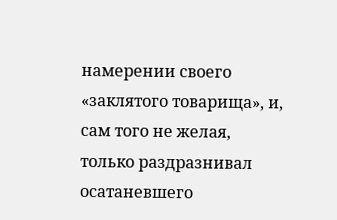намерении своего «заклятого товарища», и, сам того не желая, только раздразнивал осатаневшего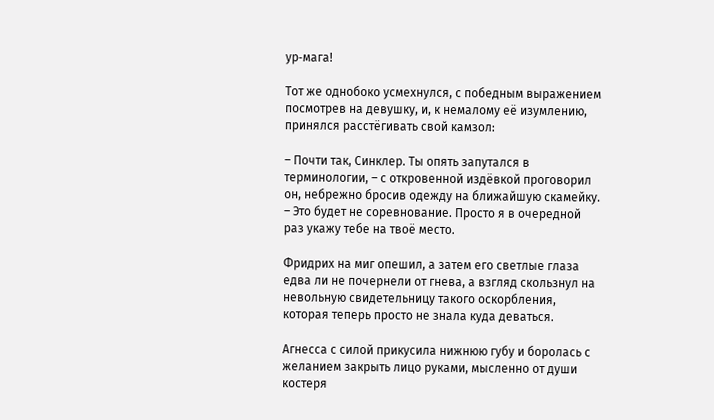ур‑мага!

Тот же однобоко усмехнулся, с победным выражением посмотрев на девушку, и, к немалому её изумлению, принялся расстёгивать свой камзол:

– Почти так, Синклер. Ты опять запутался в терминологии, – с откровенной издёвкой проговорил он, небрежно бросив одежду на ближайшую скамейку. – Это будет не соревнование. Просто я в очередной раз укажу тебе на твоё место.

Фридрих на миг опешил, а затем его светлые глаза едва ли не почернели от гнева, а взгляд скользнул на невольную свидетельницу такого оскорбления, которая теперь просто не знала куда деваться.

Агнесса с силой прикусила нижнюю губу и боролась с желанием закрыть лицо руками, мысленно от души костеря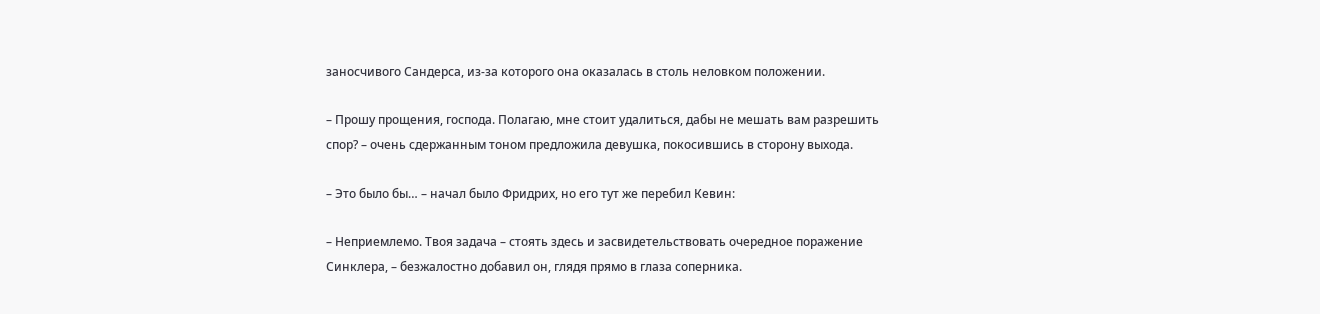заносчивого Сандерса, из‑за которого она оказалась в столь неловком положении.

– Прошу прощения, господа. Полагаю, мне стоит удалиться, дабы не мешать вам разрешить спор? – очень сдержанным тоном предложила девушка, покосившись в сторону выхода.

– Это было бы… – начал было Фридрих, но его тут же перебил Кевин:

– Неприемлемо. Твоя задача – стоять здесь и засвидетельствовать очередное поражение Синклера, – безжалостно добавил он, глядя прямо в глаза соперника.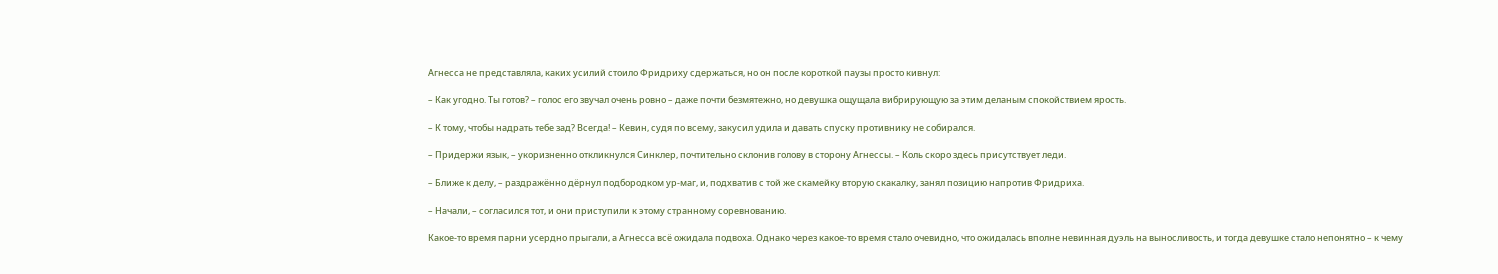Агнесса не представляла, каких усилий стоило Фридриху сдержаться, но он после короткой паузы просто кивнул:

– Как угодно. Ты готов? – голос его звучал очень ровно – даже почти безмятежно, но девушка ощущала вибрирующую за этим деланым спокойствием ярость.

– К тому, чтобы надрать тебе зад? Всегда! – Кевин, судя по всему, закусил удила и давать спуску противнику не собирался.

– Придержи язык, – укоризненно откликнулся Синклер, почтительно склонив голову в сторону Агнессы. – Коль скоро здесь присутствует леди.

– Ближе к делу, – раздражённо дёрнул подбородком ур‑маг, и, подхватив с той же скамейку вторую скакалку, занял позицию напротив Фридриха.

– Начали, – согласился тот, и они приступили к этому странному соревнованию.

Какое‑то время парни усердно прыгали, а Агнесса всё ожидала подвоха. Однако через какое‑то время стало очевидно, что ожидалась вполне невинная дуэль на выносливость, и тогда девушке стало непонятно – к чему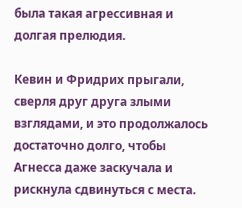была такая агрессивная и долгая прелюдия.

Кевин и Фридрих прыгали, сверля друг друга злыми взглядами, и это продолжалось достаточно долго, чтобы Агнесса даже заскучала и рискнула сдвинуться с места.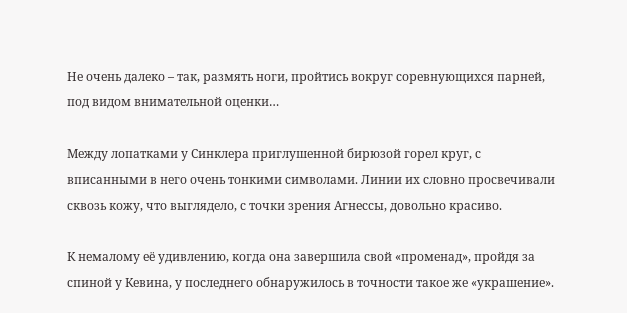Не очень далеко – так, размять ноги, пройтись вокруг соревнующихся парней, под видом внимательной оценки…

Между лопатками у Синклера приглушенной бирюзой горел круг, с вписанными в него очень тонкими символами. Линии их словно просвечивали сквозь кожу, что выглядело, с точки зрения Агнессы, довольно красиво.

К немалому её удивлению, когда она завершила свой «променад», пройдя за спиной у Кевина, у последнего обнаружилось в точности такое же «украшение».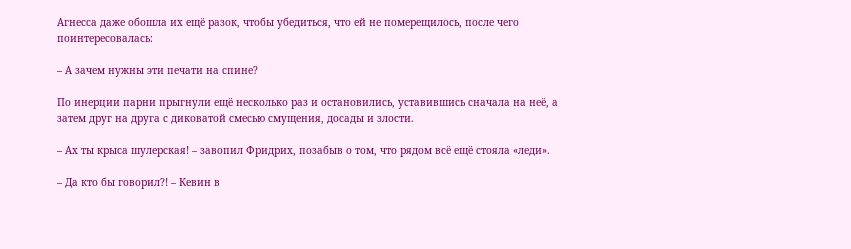Агнесса даже обошла их ещё разок, чтобы убедиться, что ей не померещилось, после чего поинтересовалась:

– А зачем нужны эти печати на спине?

По инерции парни прыгнули ещё несколько раз и остановились, уставившись сначала на неё, а затем друг на друга с диковатой смесью смущения, досады и злости.

– Ах ты крыса шулерская! – завопил Фридрих, позабыв о том, что рядом всё ещё стояла «леди».

– Да кто бы говорил?! – Кевин в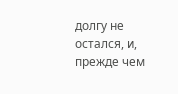долгу не остался, и, прежде чем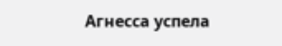Агнесса успела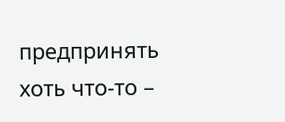предпринять хоть что‑то –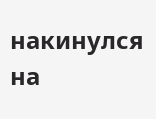накинулся на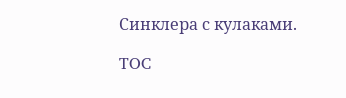Синклера с кулаками.

TOC